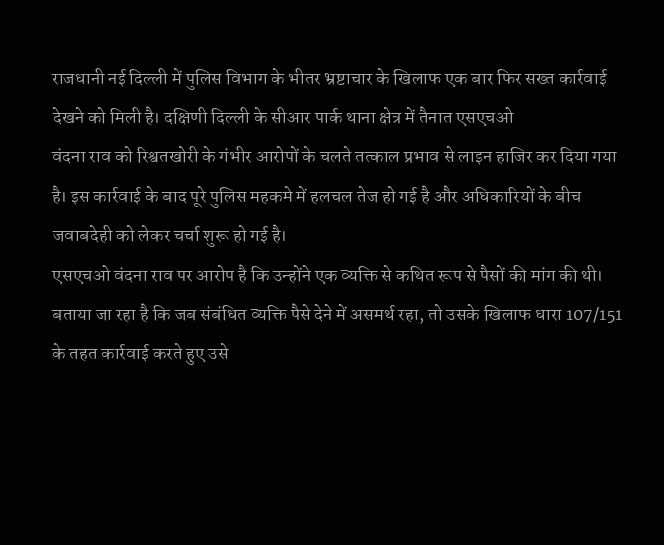राजधानी नई दिल्ली में पुलिस विभाग के भीतर भ्रष्टाचार के खिलाफ एक बार फिर सख्त कार्रवाई देखने को मिली है। दक्षिणी दिल्ली के सीआर पार्क थाना क्षेत्र में तैनात एसएचओ
वंदना राव को रिश्वतखोरी के गंभीर आरोपों के चलते तत्काल प्रभाव से लाइन हाजिर कर दिया गया है। इस कार्रवाई के बाद पूरे पुलिस महकमे में हलचल तेज हो गई है और अधिकारियों के बीच जवाबदेही को लेकर चर्चा शुरू हो गई है।
एसएचओ वंदना राव पर आरोप है कि उन्होंने एक व्यक्ति से कथित रूप से पैसों की मांग की थी। बताया जा रहा है कि जब संबंधित व्यक्ति पैसे देने में असमर्थ रहा, तो उसके खिलाफ धारा 107/151 के तहत कार्रवाई करते हुए उसे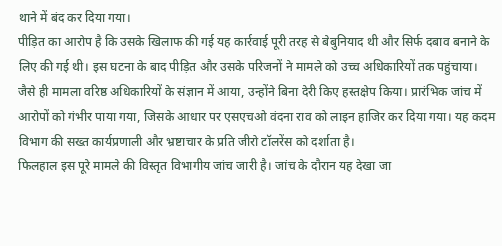थाने में बंद कर दिया गया।
पीड़ित का आरोप है कि उसके खिलाफ की गई यह कार्रवाई पूरी तरह से बेबुनियाद थी और सिर्फ दबाव बनाने के लिए की गई थी। इस घटना के बाद पीड़ित और उसके परिजनों ने मामले को उच्च अधिकारियों तक पहुंचाया।
जैसे ही मामला वरिष्ठ अधिकारियों के संज्ञान में आया, उन्होंने बिना देरी किए हस्तक्षेप किया। प्रारंभिक जांच में आरोपों को गंभीर पाया गया, जिसके आधार पर एसएचओ वंदना राव को लाइन हाजिर कर दिया गया। यह कदम विभाग की सख्त कार्यप्रणाली और भ्रष्टाचार के प्रति जीरो टॉलरेंस को दर्शाता है।
फिलहाल इस पूरे मामले की विस्तृत विभागीय जांच जारी है। जांच के दौरान यह देखा जा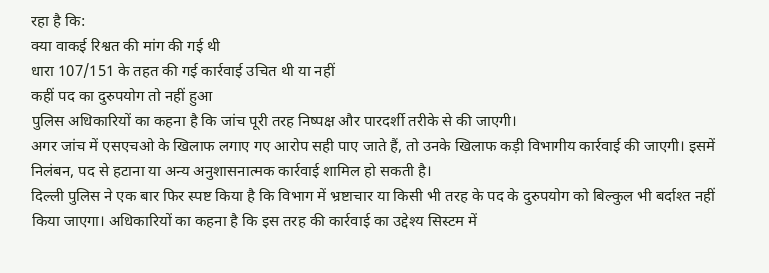रहा है कि:
क्या वाकई रिश्वत की मांग की गई थी
धारा 107/151 के तहत की गई कार्रवाई उचित थी या नहीं
कहीं पद का दुरुपयोग तो नहीं हुआ
पुलिस अधिकारियों का कहना है कि जांच पूरी तरह निष्पक्ष और पारदर्शी तरीके से की जाएगी।
अगर जांच में एसएचओ के खिलाफ लगाए गए आरोप सही पाए जाते हैं, तो उनके खिलाफ कड़ी विभागीय कार्रवाई की जाएगी। इसमें निलंबन, पद से हटाना या अन्य अनुशासनात्मक कार्रवाई शामिल हो सकती है।
दिल्ली पुलिस ने एक बार फिर स्पष्ट किया है कि विभाग में भ्रष्टाचार या किसी भी तरह के पद के दुरुपयोग को बिल्कुल भी बर्दाश्त नहीं किया जाएगा। अधिकारियों का कहना है कि इस तरह की कार्रवाई का उद्देश्य सिस्टम में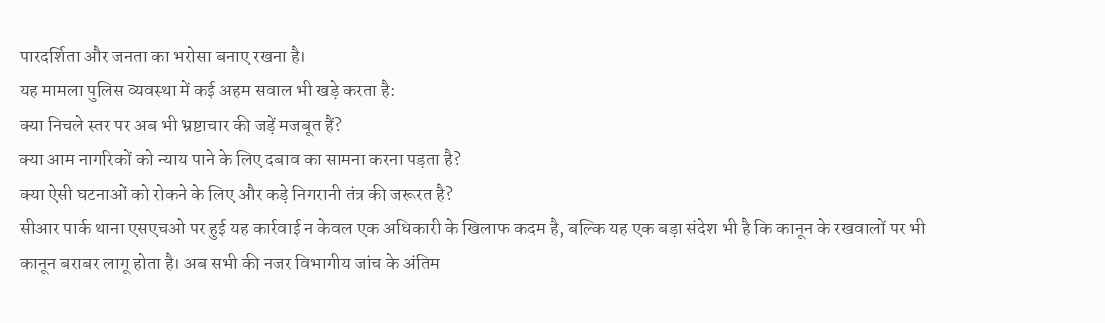पारदर्शिता और जनता का भरोसा बनाए रखना है।
यह मामला पुलिस व्यवस्था में कई अहम सवाल भी खड़े करता है:
क्या निचले स्तर पर अब भी भ्रष्टाचार की जड़ें मजबूत हैं?
क्या आम नागरिकों को न्याय पाने के लिए दबाव का सामना करना पड़ता है?
क्या ऐसी घटनाओं को रोकने के लिए और कड़े निगरानी तंत्र की जरूरत है?
सीआर पार्क थाना एसएचओ पर हुई यह कार्रवाई न केवल एक अधिकारी के खिलाफ कदम है, बल्कि यह एक बड़ा संदेश भी है कि कानून के रखवालों पर भी कानून बराबर लागू होता है। अब सभी की नजर विभागीय जांच के अंतिम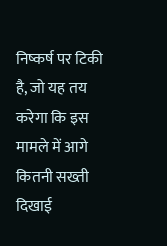निष्कर्ष पर टिकी है, जो यह तय करेगा कि इस मामले में आगे कितनी सख्ती दिखाई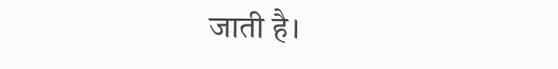जाती है।